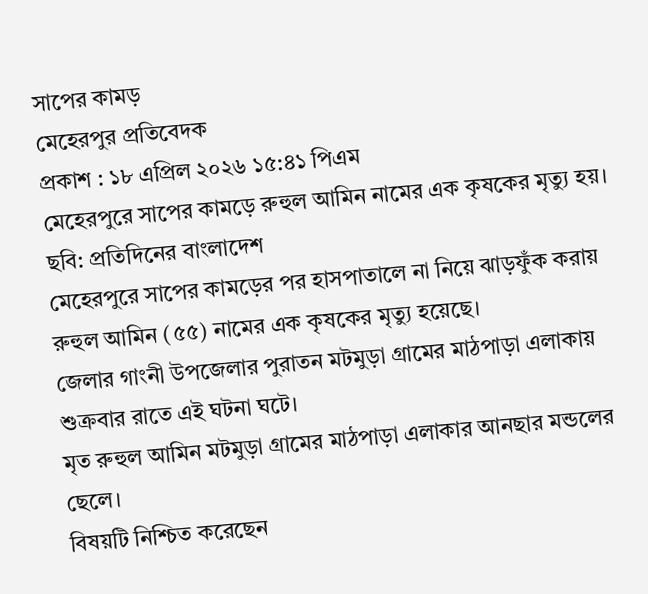সাপের কামড়
মেহেরপুর প্রতিবেদক
প্রকাশ : ১৮ এপ্রিল ২০২৬ ১৫:৪১ পিএম
মেহেরপুরে সাপের কামড়ে রুহুল আমিন নামের এক কৃষকের মৃত্যু হয়। ছবি: প্রতিদিনের বাংলাদেশ
মেহেরপুরে সাপের কামড়ের পর হাসপাতালে না নিয়ে ঝাড়ফুঁক করায় রুহুল আমিন (৫৫) নামের এক কৃষকের মৃত্যু হয়েছে।
জেলার গাংনী উপজেলার পুরাতন মটমুড়া গ্রামের মাঠপাড়া এলাকায় শুক্রবার রাতে এই ঘটনা ঘটে।
মৃত রুহুল আমিন মটমুড়া গ্রামের মাঠপাড়া এলাকার আনছার মন্ডলের ছেলে।
বিষয়টি নিশ্চিত করেছেন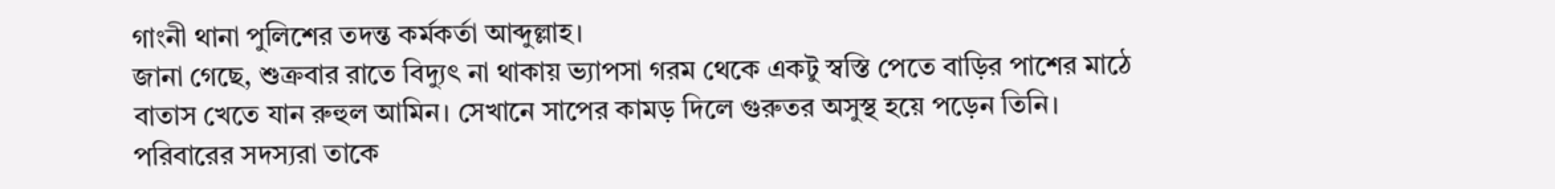গাংনী থানা পুলিশের তদন্ত কর্মকর্তা আব্দুল্লাহ।
জানা গেছে, শুক্রবার রাতে বিদ্যুৎ না থাকায় ভ্যাপসা গরম থেকে একটু স্বস্তি পেতে বাড়ির পাশের মাঠে বাতাস খেতে যান রুহুল আমিন। সেখানে সাপের কামড় দিলে গুরুতর অসুস্থ হয়ে পড়েন তিনি।
পরিবারের সদস্যরা তাকে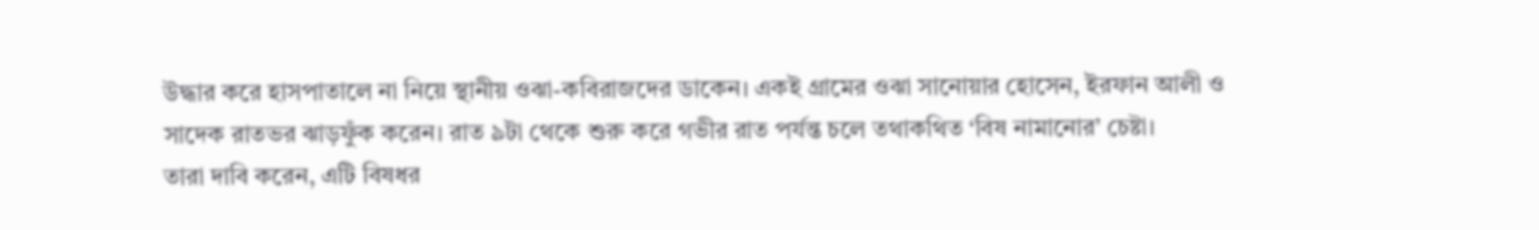উদ্ধার করে হাসপাতালে না নিয়ে স্থানীয় ওঝা-কবিরাজদের ডাকেন। একই গ্রামের ওঝা সানোয়ার হোসেন, ইরফান আলী ও সাদেক রাতভর ঝাড়ফুঁক করেন। রাত ৯টা থেকে শুরু করে গভীর রাত পর্যন্ত চলে তথাকথিত ‘বিষ নামানোর’ চেষ্টা।
তারা দাবি করেন, এটি বিষধর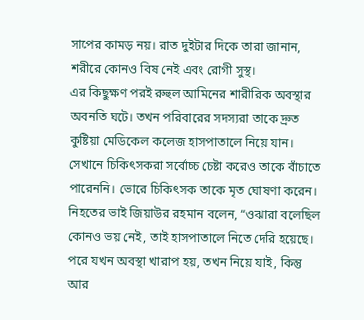সাপের কামড় নয়। রাত দুইটার দিকে তারা জানান, শরীরে কোনও বিষ নেই এবং রোগী সুস্থ।
এর কিছুক্ষণ পরই রুহুল আমিনের শারীরিক অবস্থার অবনতি ঘটে। তখন পরিবারের সদস্যরা তাকে দ্রুত কুষ্টিয়া মেডিকেল কলেজ হাসপাতালে নিয়ে যান। সেখানে চিকিৎসকরা সর্বোচ্চ চেষ্টা করেও তাকে বাঁচাতে পারেননি। ভোরে চিকিৎসক তাকে মৃত ঘোষণা করেন।
নিহতের ভাই জিয়াউর রহমান বলেন, “ওঝারা বলেছিল কোনও ভয় নেই, তাই হাসপাতালে নিতে দেরি হয়েছে। পরে যখন অবস্থা খারাপ হয়, তখন নিয়ে যাই, কিন্তু আর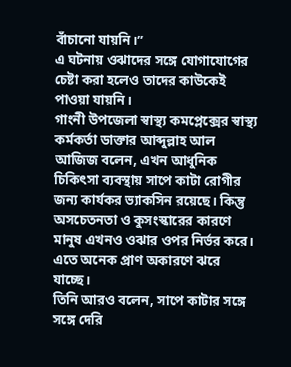বাঁচানো যায়নি।”
এ ঘটনায় ওঝাদের সঙ্গে যোগাযোগের চেষ্টা করা হলেও তাদের কাউকেই পাওয়া যায়নি।
গাংনী উপজেলা স্বাস্থ্য কমপ্লেক্সের স্বাস্থ্য কর্মকর্তা ডাক্তার আব্দুল্লাহ আল আজিজ বলেন, এখন আধুনিক চিকিৎসা ব্যবস্থায় সাপে কাটা রোগীর জন্য কার্যকর ভ্যাকসিন রয়েছে। কিন্তু অসচেতনতা ও কুসংস্কারের কারণে মানুষ এখনও ওঝার ওপর নির্ভর করে। এতে অনেক প্রাণ অকারণে ঝরে যাচ্ছে।
তিনি আরও বলেন, সাপে কাটার সঙ্গে সঙ্গে দেরি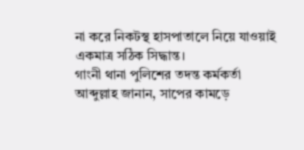না করে নিকটস্থ হাসপাতালে নিয়ে যাওয়াই একমাত্র সঠিক সিদ্ধান্ত।
গাংনী থানা পুলিশের তদন্ত কর্মকর্তা আব্দুল্লাহ জানান, সাপের কামড়ে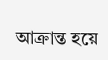আক্রান্ত হয়ে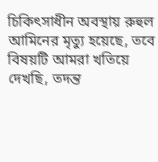চিকিৎসাধীন অবস্থায় রুহুল আমিনের মৃত্যু হয়েছে, তবে বিষয়টি আমরা খতিয়ে দেখছি, তদন্ত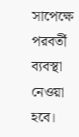সাপেক্ষে পরবর্তী ব্যবস্থা নেওয়া হবে।